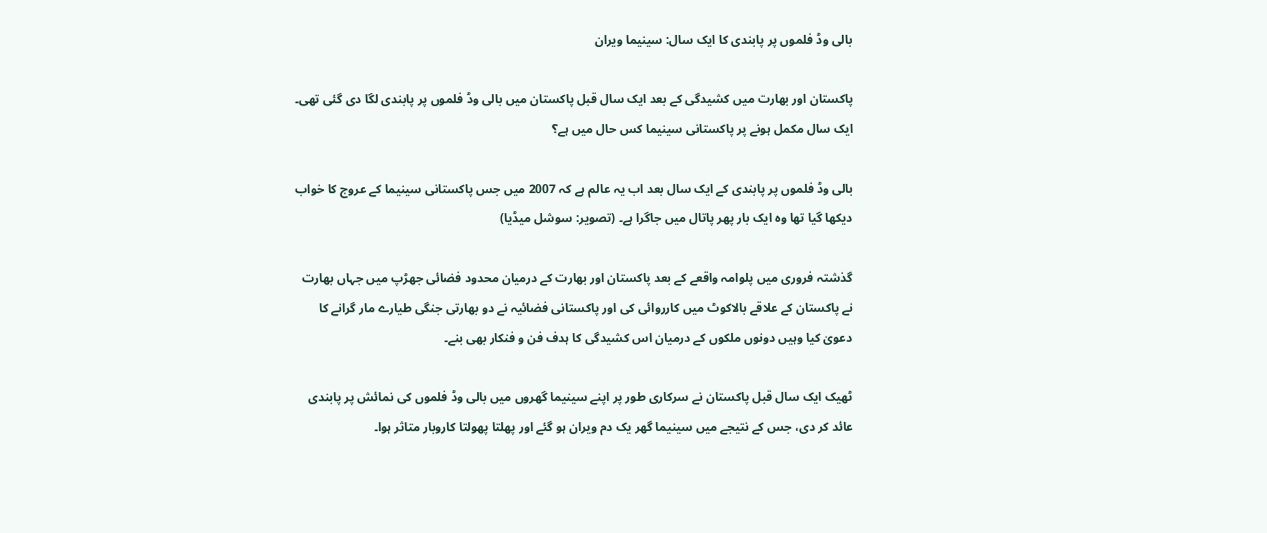بالی وڈ فلموں پر پابندی کا ایک سال: سینیما ویران

پاکستان اور بھارت میں کشیدگی کے بعد ایک سال قبل پاکستان میں بالی وڈ فلموں پر پابندی لگا دی گئی تھی۔ ایک سال مکمل ہونے پر پاکستانی سینیما کس حال میں ہے؟

بالی وڈ فلموں پر پابندی کے ایک سال بعد اب یہ عالم ہے کہ 2007 میں جس پاکستانی سینیما کے عروج کا خواب دیکھا گیا تھا وہ ایک بار پھر پاتال میں جاگرا ہے۔ (تصویر: سوشل میڈیا)

گذشتہ فروری میں پلوامہ واقعے کے بعد پاکستان اور بھارت کے درمیان محدود فضائی جھڑپ میں جہاں بھارت نے پاکستان کے علاقے بالاکوٹ میں کارروائی کی اور پاکستانی فضائیہ نے دو بھارتی جنگی طیارے مار گرانے کا دعویٰ کیا وہیں دونوں ملکوں کے درمیان اس کشیدگی کا ہدف فن و فنکار بھی بنے۔

ٹھیک ایک سال قبل پاکستان نے سرکاری طور پر اپنے سینیما گھروں میں بالی وڈ فلموں کی نمائش پر پابندی عائد کر دی، جس کے نتیجے میں سینیما گھر یک دم ویران ہو گئے اور پھلتا پھولتا کاروبار متاثر ہوا۔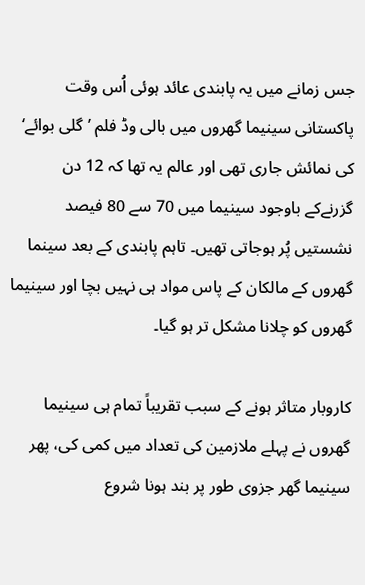جس زمانے میں یہ پابندی عائد ہوئی اُس وقت پاکستانی سینیما گھروں میں بالی وڈ فلم ’گلی بوائے‘ کی نمائش جاری تھی اور عالم یہ تھا کہ 12 دن گزرنےکے باوجود سینیما میں 70 سے 80 فیصد نشستیں پُر ہوجاتی تھیں۔ تاہم پابندی کے بعد سینما گھروں کے مالکان کے پاس مواد ہی نہیں بچا اور سینیما گھروں کو چلانا مشکل تر ہو گیا۔

کاروبار متاثر ہونے کے سبب تقریباً تمام ہی سینیما گھروں نے پہلے ملازمین کی تعداد میں کمی کی، پھر سینیما گھر جزوی طور پر بند ہونا شروع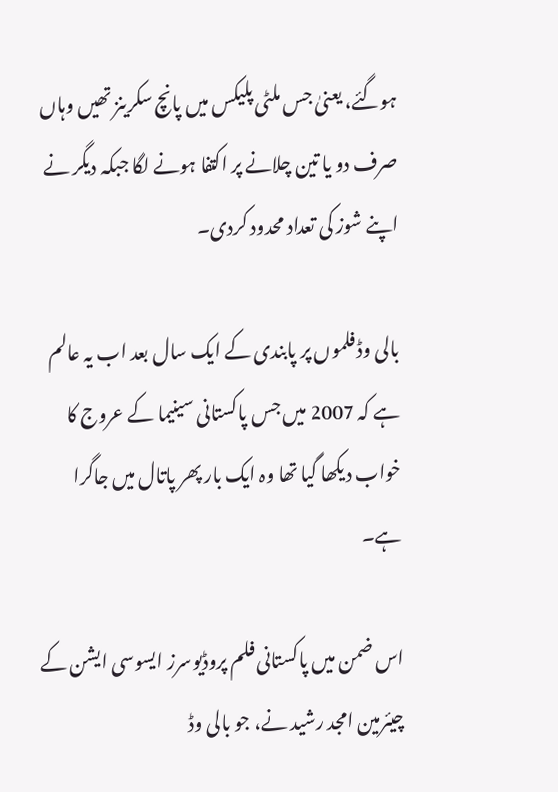ہوگئے، یعنیٰ جس ملٹی پلیکس میں پانچ سکرینز تھیں وہاں صرف دو یا تین چلانے پر اکتفا ہونے لگا جبکہ دیگر نے اپنے شوز کی تعداد محدود کردی۔

بالی وڈ فلموں پر پابندی کے ایک سال بعد اب یہ عالم ہے کہ 2007 میں جس پاکستانی سینیما کے عروج کا خواب دیکھا گیا تھا وہ ایک بار پھر پاتال میں جاگرا ہے۔

اس ضمن میں پاکستانی فلم پروڈیوسرز ایسوسی ایشن کے چیئرمین امجد رشید نے، جو بالی وڈ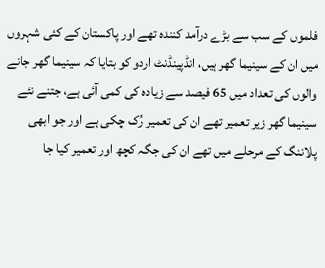فلموں کے سب سے بڑے درآمد کنندہ تھے اور پاکستان کے کئی شہروں میں ان کے سینیما گھر ہیں، انڈپینڈنٹ اردو کو بتایا کہ سینیما گھر جانے والوں کی تعداد میں 65 فیصد سے زیادہ کی کمی آئی ہے، جتنے نئے سینیما گھر زیر تعمیر تھے ان کی تعمیر رُک چکی ہے اور جو ابھی پلاننگ کے مرحلے میں تھے ان کی جگہ کچھ اور تعمیر کیا جا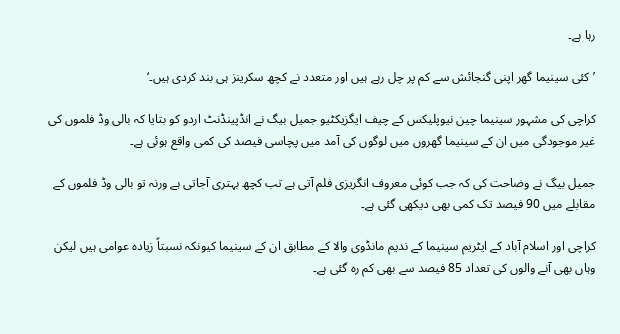رہا ہے۔

’کئی سینیما گھر اپنی گنجائش سے کم پر چل رہے ہیں اور متعدد نے کچھ سکرینز ہی بند کردی ہیں۔‘

کراچی کی مشہور سینیما چین نیوپلیکس کے چیف ایگزیکٹیو جمیل بیگ نے انڈپینڈنٹ اردو کو بتایا کہ بالی وڈ فلموں کی غیر موجودگی میں ان کے سینیما گھروں میں لوگوں کی آمد میں پچاسی فیصد کی کمی واقع ہوئی ہے۔

جمیل بیگ نے وضاحت کی کہ جب کوئی معروف انگریزی فلم آتی ہے تب کچھ بہتری آجاتی ہے ورنہ تو بالی وڈ فلموں کے مقابلے میں 90 فیصد تک کمی بھی دیکھی گئی ہے۔

کراچی اور اسلام آباد کے ایٹریم سینیما کے ندیم مانڈوی والا کے مطابق ان کے سینیما کیونکہ نسبتاً زیادہ عوامی ہیں لیکن وہاں بھی آنے والوں کی تعداد 85 فیصد سے بھی کم رہ گئی ہے۔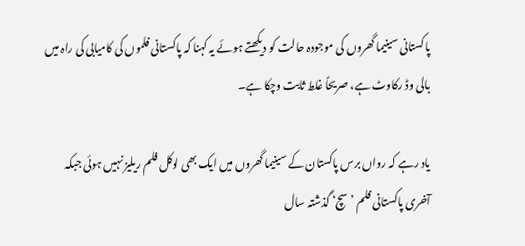پاکستانی سینیما گھروں کی موجودہ حالت کو دیکھتے ہوئے یہ کہنا کہ پاکستانی فلموں کی کامیابی کی راہ میں بالی وڈ رکاوٹ ہے، صریحاً غلط ثابت وچکا ہے۔

یاد رہے کہ رواں برس پاکستان کے سینیما گھروں میں ایک بھی لوکل فلم ریلیز نہیں ہوئی جبکہ آخری پاکستانی فلم ’سچ‘ گذشتہ سال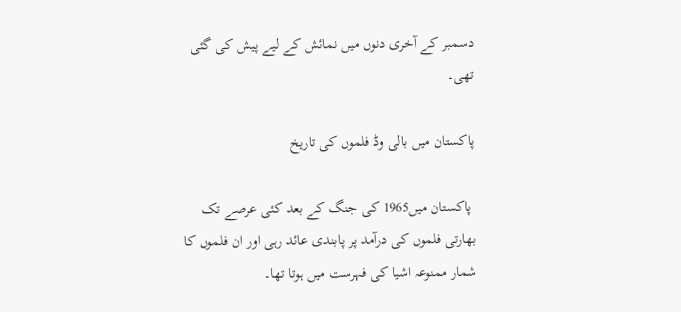دسمبر کے آخری دنوں میں نمائش کے لیے پیش کی گئی تھی۔

پاکستان میں بالی وڈ فلموں کی تاریخ

 پاکستان میں1965 کی جنگ کے بعد کئی عرصے تک بھارتی فلموں کی درآمد پر پابندی عائد رہی اور ان فلموں کا شمار ممنوعہ اشیا کی فہرست میں ہوتا تھا۔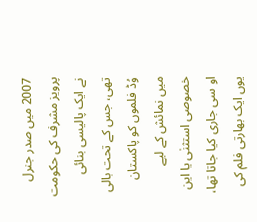2007 میں صدر جنرل پرویز مشرف کی حکومت نے ایک پالیسی بنائی تھی، جس کے تحت بالی وُڈ فلموں کو پاکستان میں نمائش کے لیے خصوصی استثنٰی یا این او سی جاری کیا جاتا تھا، یوں ایک بھارتی فلم کی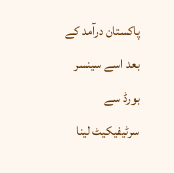پاکستان درآمد کے بعد اسے سینسر بورڈ سے سرٹیفیکیٹ لینا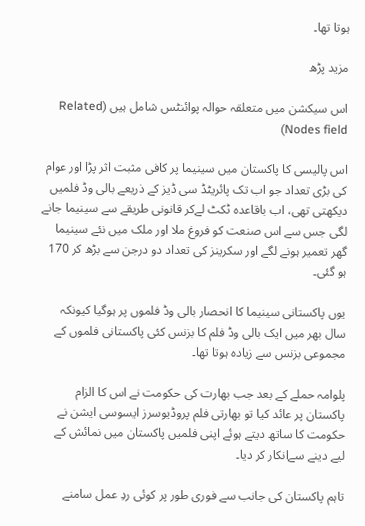ہوتا تھا۔

مزید پڑھ

اس سیکشن میں متعلقہ حوالہ پوائنٹس شامل ہیں (Related Nodes field)

اس پالیسی کا پاکستان میں سینیما پر کافی مثبت اثر پڑا اور عوام کی بڑی تعداد جو اب تک پائریٹڈ سی ڈیز کے ذریعے بالی وڈ فلمیں دیکھتی تھی، اب باقاعدہ ٹکٹ لےکر قانونی طریقے سے سینیما جانے لگی جس سے اس صنعت کو فروغ ملا اور ملک میں نئے سینیما گھر تعمیر ہونے لگے اور سکرینز کی تعداد دو درجن سے بڑھ کر 170 ہو گئی۔

یوں پاکستانی سینیما کا انحصار بالی وڈ فلموں پر ہوگیا کیونکہ سال بھر میں ایک بالی وڈ فلم کا بزنس کئی پاکستانی فلموں کے مجموعی بزنس سے زیادہ ہوتا تھا۔

پلوامہ حملے کے بعد جب بھارت کی حکومت نے اس کا الزام پاکستان پر عائد کیا تو بھارتی فلم پروڈیوسرز ایسوسی ایشن نے حکومت کا ساتھ دیتے ہوئے اپنی فلمیں پاکستان میں نمائش کے لیے دینے سےانکار کر دیا۔

تاہم پاکستان کی جانب سے فوری طور پر کوئی ردِ عمل سامنے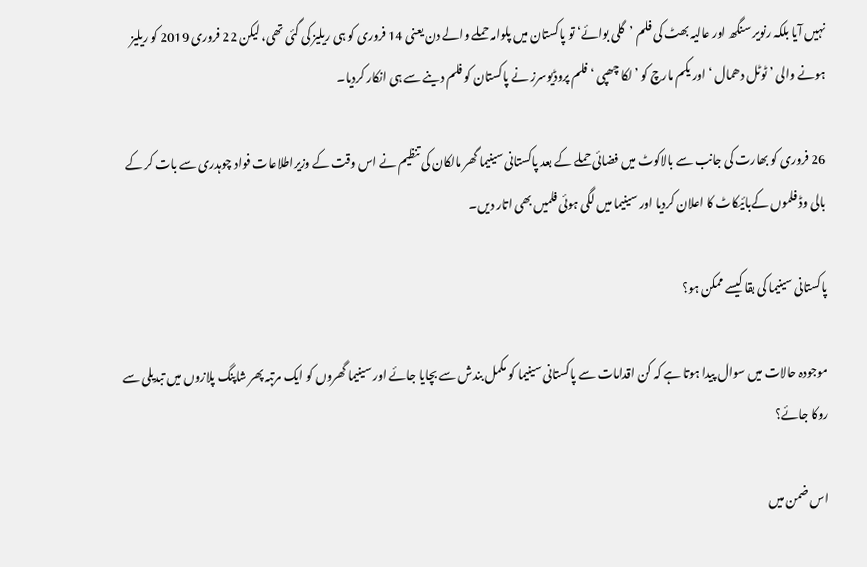نہیں آیا بلکہ رنویر سنگھ اور عالیہ بھٹ کی فلم ’گلی بوائے‘ تو پاکستان میں پلوامہ حملے والے دن یعنی 14 فروری کو ہی ریلیز کی گئی تھی، لیکن 22 فروری 2019 کو ریلیز ہونے والی ’ ٹوٹل دھمال ‘ اور یکم مارچ کو ’ لکا چھپی ‘ فلم پروڈیوسرز نے پاکستان کو فلم دینے سے ہی انکار کردیا۔

26 فروری کو بھارت کی جانب سے بالاکوٹ میں فضائی حملے کے بعد پاکستانی سینیما گھر مالکان کی تنظیم نے اس وقت کے وزیراطلاعات فواد چوہدری سے بات کر کے بالی وڈ فلموں کےبائیکاٹ کا اعلان کردیا اور سینیما میں لگی ہوئی فلمیں بھی اتار دیں۔

پاکستانی سینیما کی بقا کیسے ممکن ہو؟

موجودہ حالات میں سوال پیدا ہوتا ہے کہ کن اقدامات سے پاکستانی سینیما کو مکمل بندش سے بچایا جائے اور سینیما گھروں کو ایک مرتبہ پھر شاپنگ پلازوں میں تبدیلی سے روکا جائے؟

اس ضمن میں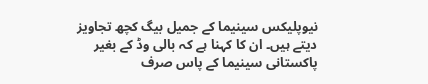نیوپلیکس سینیما کے جمیل بیگ کچھ تجاویز دیتے ہیں۔ ان کا کہنا ہے کہ بالی وڈ کے بغیر پاکستانی سینیما کے پاس صرف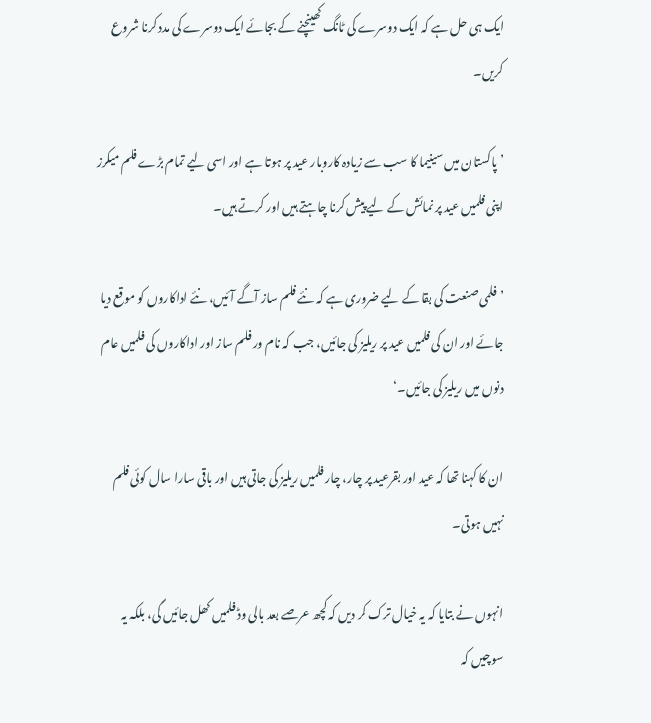ایک ہی حل ہے کہ ایک دوسرے کی ٹانگ کھینچنے کے بجائے ایک دوسرے کی مدد کرنا شروع کریں۔

’پاکستان میں سینیما کا سب سے زیادہ کاروبار عید پر ہوتا ہے اور اسی لیے تمام بڑے فلم میکرز اپنی فلمیں عید پر نمائش کے لیے پیش کرنا چاہتے ہیں اور کرتے ہیں۔

’فلمی صنعت کی بقا کے لیے ضروری ہے کہ نئے فلم ساز آگے آئیں، نئے اداکاروں کو موقع دیا جائے اور ان کی فلمیں عید پر ریلیز کی جائیں، جب کہ نام ور فلم ساز اور اداکاروں کی فلمیں عام دنوں میں ریلیز کی جائیں۔‘

ان کا کہنا تھا کہ عید اور بقرعید پر چار، چار فلمیں ریلیز کی جاتی ہیں اور باقی سارا سال کوئی فلم نہیں ہوتی۔

انہوں نے بتایا کہ یہ خیال ترک کر دیں کہ کچھ عرصے بعد بالی وڈ فلمیں کھل جائیں گی، بلکہ یہ سوچیں کہ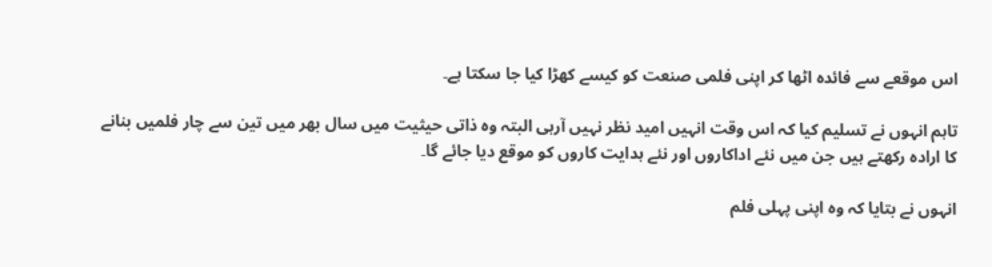اس موقعے سے فائدہ اٹھا کر اپنی فلمی صنعت کو کیسے کھڑا کیا جا سکتا ہے۔

تاہم انہوں نے تسلیم کیا کہ اس وقت انہیں امید نظر نہیں آرہی البتہ وہ ذاتی حیثیت میں سال بھر میں تین سے چار فلمیں بنانے کا ارادہ رکھتے ہیں جن میں نئے اداکاروں اور نئے ہدایت کاروں کو موقع دیا جائے گا۔

انہوں نے بتایا کہ وہ اپنی پہلی فلم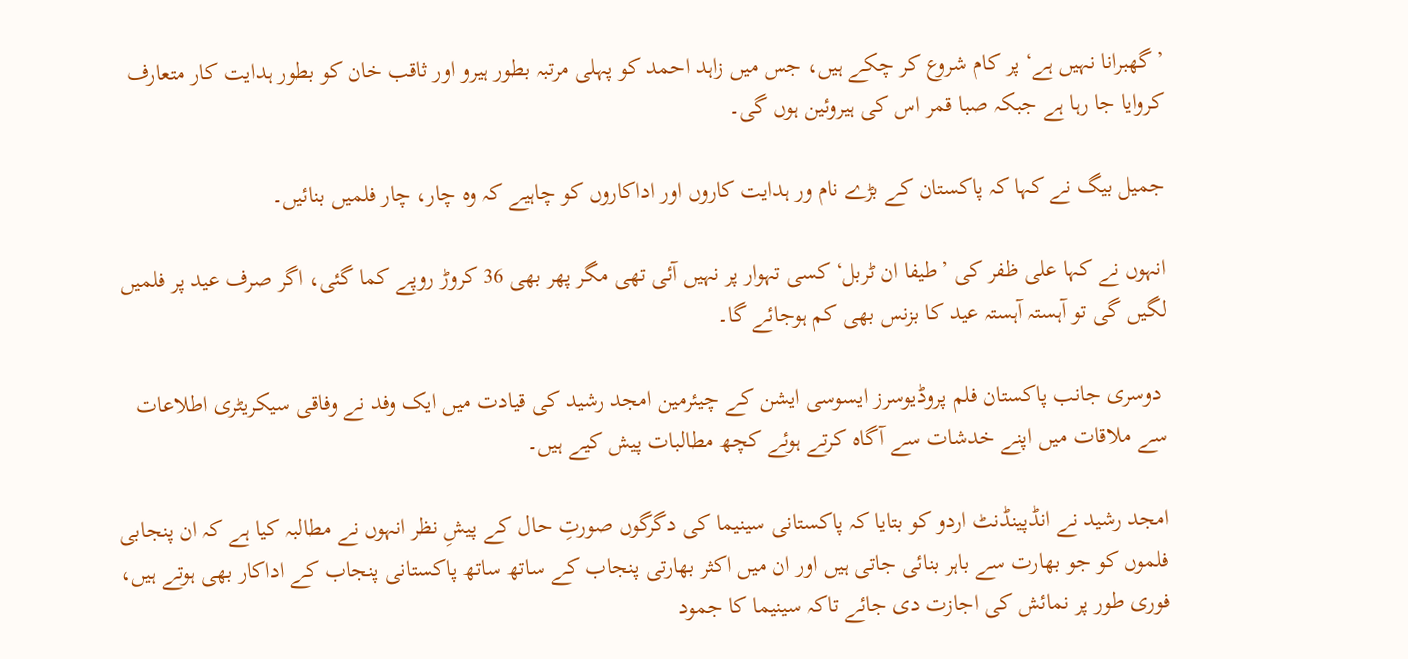’گھبرانا نہیں ہے‘ پر کام شروع کر چکے ہیں، جس میں زاہد احمد کو پہلی مرتبہ بطور ہیرو اور ثاقب خان کو بطور ہدایت کار متعارف کروایا جا رہا ہے جبکہ صبا قمر اس کی ہیروئین ہوں گی۔

جمیل بیگ نے کہا کہ پاکستان کے بڑے نام ور ہدایت کاروں اور اداکاروں کو چاہیے کہ وہ چار، چار فلمیں بنائیں۔

انہوں نے کہا علی ظفر کی ’طیفا ان ٹربل‘ کسی تہوار پر نہیں آئی تھی مگر پھر بھی 36 کروڑ روپے کما گئی، اگر صرف عید پر فلمیں لگیں گی تو آہستہ آہستہ عید کا بزنس بھی کم ہوجائے گا۔

 دوسری جانب پاکستان فلم پروڈیوسرز ایسوسی ایشن کے چیئرمین امجد رشید کی قیادت میں ایک وفد نے وفاقی سیکریٹری اطلاعات سے ملاقات میں اپنے خدشات سے آگاہ کرتے ہوئے کچھ مطالبات پیش کیے ہیں۔

امجد رشید نے انڈپینڈنٹ اردو کو بتایا کہ پاکستانی سینیما کی دگرگوں صورتِ حال کے پیشِ نظر انہوں نے مطالبہ کیا ہے کہ ان پنجابی فلموں کو جو بھارت سے باہر بنائی جاتی ہیں اور ان میں اکثر بھارتی پنجاب کے ساتھ ساتھ پاکستانی پنجاب کے اداکار بھی ہوتے ہیں، فوری طور پر نمائش کی اجازت دی جائے تاکہ سینیما کا جمود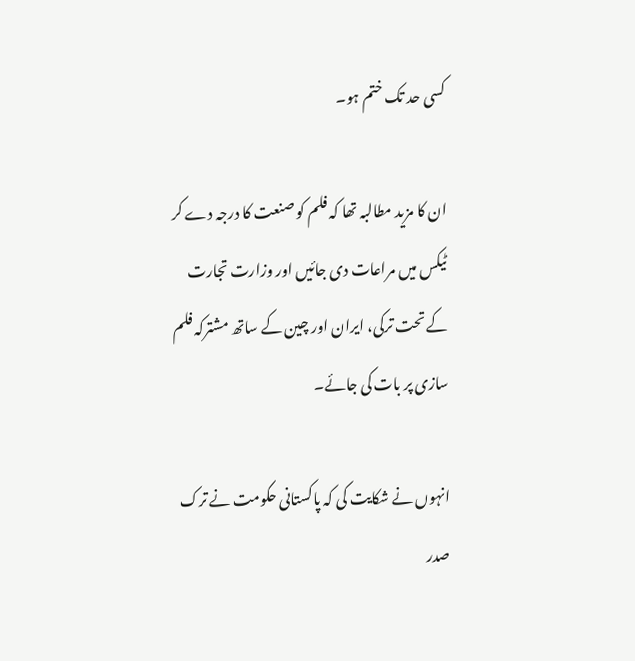کسی حد تک ختم ہو۔

ان کا مزید مطالبہ تھا کہ فلم کو صنعت کا درجہ دے کر ٹیکس میں مراعات دی جائیں اور وزارت تجارت کے تحت ترکی، ایران اور چین کے ساتھ مشترکہ فلم سازی پر بات کی جائے۔

انہوں نے شکایت کی کہ پاکستانی حکومت نے ترک صدر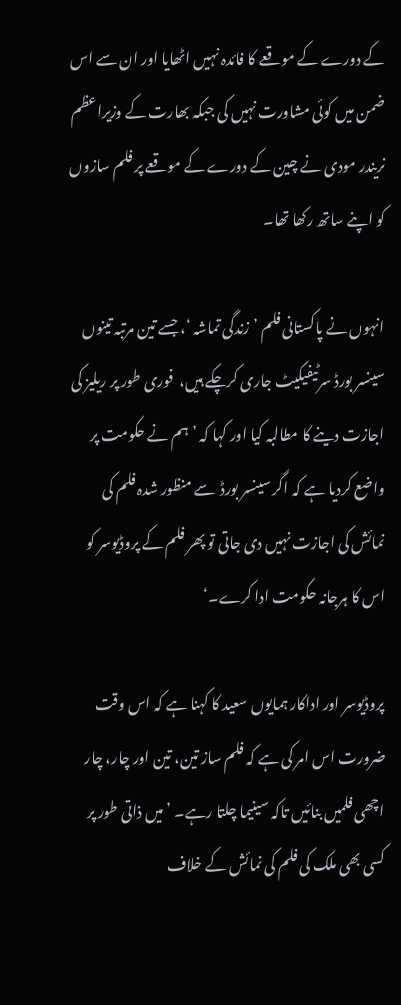کے دورے کے موقعے کا فائدہ نہیں اٹھایا اور ان سے اس ضمن میں کوئی مشاورت نہیں کی جبکہ بھارت کے وزیراعظم نریندر مودی نے چین کے دورے کے موقعے پر فلم سازوں کو اپنے ساتھ رکھا تھا۔

انہوں نے پاکستانی فلم ’ زندگی تماشہ ‘، جسے تین مرتبہ تینوں سینسر بورڈ سرٹیفیکیٹ جاری کرچکے ہیں،  فوری طور پر ریلیز کی اجازت دینے کا مطالبہ کیا اور کہا کہ ’ہم نے حکومت پر واضع کردیا ہے کہ اگر سینسر بورڈ  سے منظور شدہ فلم کی نمائش کی اجازت نہیں دی جاتی تو پھر فلم کے پروڈیوسر کو اس کا ہرجانہ حکومت ادا کرے۔‘

پروڈیوسر اور اداکار ہمایوں سعید کا کہنا ہے کہ اس وقت ضرورت اس امر کی ہے کہ فلم ساز تین، تین اور چار، چار اچھی فلمیں بنائیں تاکہ سینیما چلتا رہے۔ ’میں ذاتی طور پر کسی بھی ملک کی فلم کی نمائش کے خلاف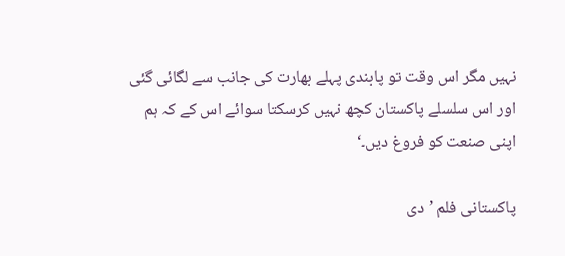نہیں مگر اس وقت تو پابندی پہلے بھارت کی جانب سے لگائی گئی اور اس سلسلے پاکستان کچھ نہیں کرسکتا سوائے اس کے کہ ہم اپنی صنعت کو فروغ دیں۔‘

پاکستانی فلم ’دی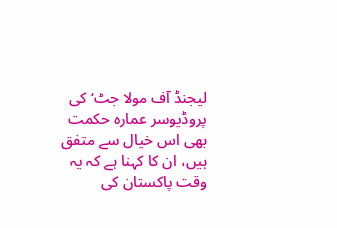لیجنڈ آف مولا جٹ‘ کی پروڈیوسر عمارہ حکمت بھی اس خیال سے متفق ہیں، ان کا کہنا ہے کہ یہ وقت پاکستان کی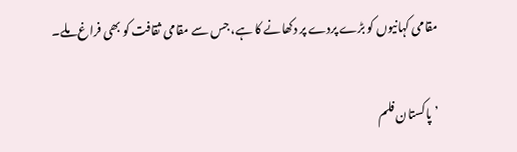مقامی کہانیوں کو بڑے پردے پر دکھانے کا ہے، جس سے مقامی ثقافت کو بھی فراغ ملے۔

’پاکستان فلم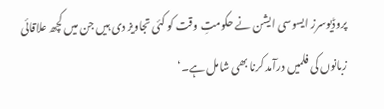پروڈیوسرز ایسوسی ایشن نے حکومتِ وقت کو کئی تجاویز دی ہیں جن میں کچھ علاقائی زبانوں کی فلمیں درآمد کرنا بھی شامل ہے۔‘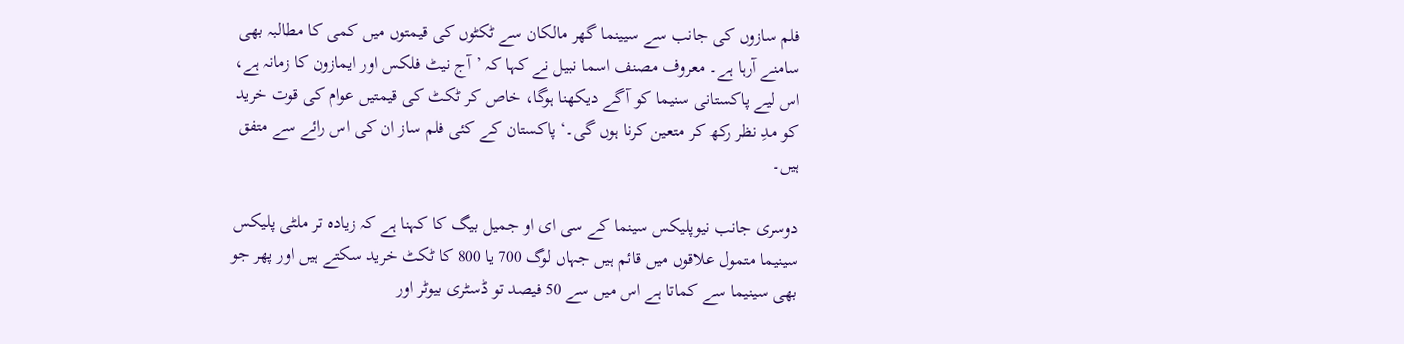فلم سازوں کی جانب سے سیینما گھر مالکان سے ٹکٹوں کی قیمتوں میں کمی کا مطالبہ بھی سامنے آرہا ہے۔ معروف مصنف اسما نبیل نے کہا کہ ’آج نیٹ فلکس اور ایمازون کا زمانہ ہے، اس لیے پاکستانی سنیما کو آگے دیکھنا ہوگا، خاص کر ٹکٹ کی قیمتیں عوام کی قوت خرید کو مدِ نظر رکھ کر متعین کرنا ہوں گی۔‘ پاکستان کے کئی فلم ساز ان کی اس رائے سے متفق ہیں۔

دوسری جانب نیوپلیکس سینما کے سی ای او جمیل بیگ کا کہنا ہے کہ زیادہ تر ملٹی پلیکس سینیما متمول علاقوں میں قائم ہیں جہاں لوگ 700 یا 800 کا ٹکٹ خرید سکتے ہیں اور پھر جو بھی سینیما سے کماتا ہے اس میں سے 50 فیصد تو ڈسٹری بیوٹر اور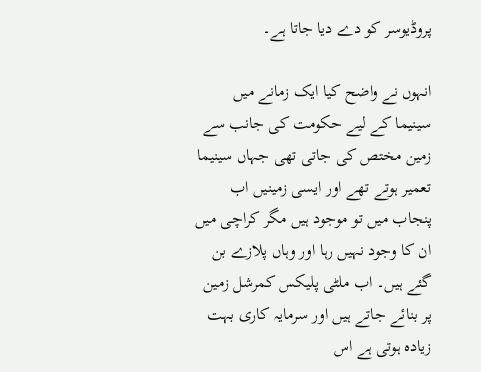پروڈیوسر کو دے دیا جاتا ہے۔

انہوں نے واضح کیا ایک زمانے میں سینیما کے لیے حکومت کی جانب سے زمین مختص کی جاتی تھی جہاں سینیما تعمیر ہوتے تھے اور ایسی زمینیں اب پنجاب میں تو موجود ہیں مگر کراچی میں ان کا وجود نہیں رہا اور وہاں پلازے بن گئے ہیں۔ اب ملٹی پلیکس کمرشل زمین پر بنائے جاتے ہیں اور سرمایہ کاری بہت زیادہ ہوتی ہے اس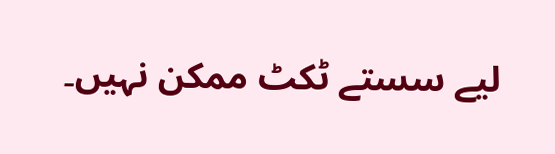لیے سستے ٹکٹ ممکن نہیں۔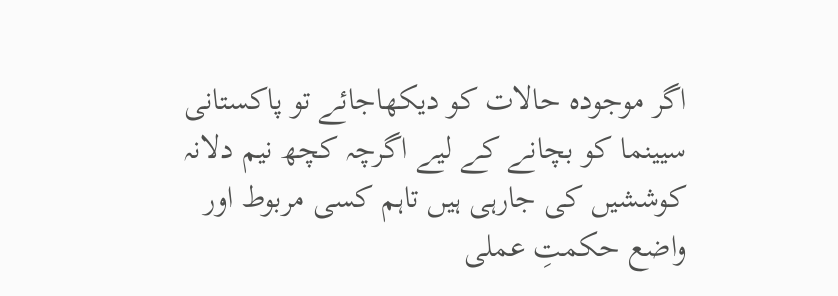اگر موجودہ حالات کو دیکھاجائے تو پاکستانی سیینما کو بچانے کے لیے اگرچہ کچھ نیم دلانہ کوششیں کی جارہی ہیں تاہم کسی مربوط اور واضع حکمتِ عملی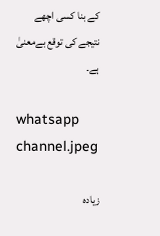کے بنا کسی اچھے نتیجے کی توقع بےمعنیٰ ہے۔

whatsapp channel.jpeg

زیادہ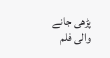پڑھی جانے والی فلم